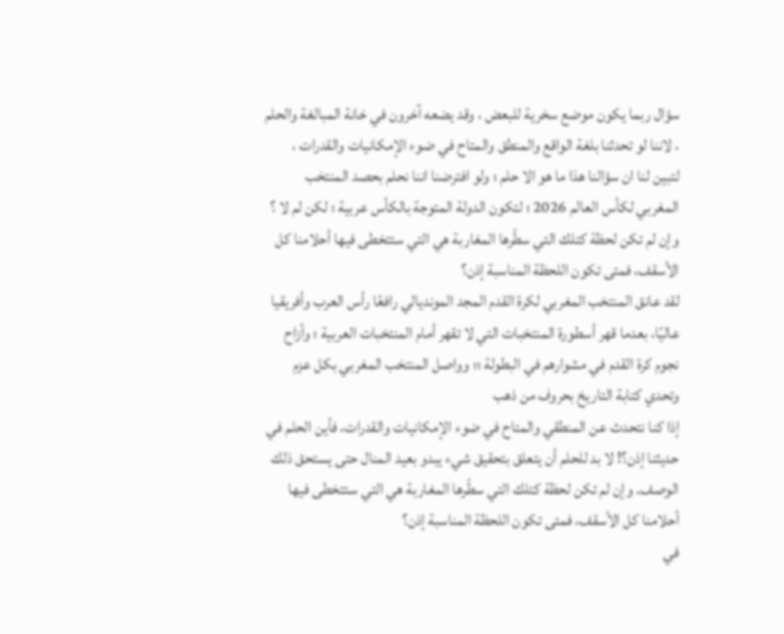سؤال ربما يكون موضع سخرية للبعض ، وقد يضعه آخرون في خانة المبالغة والحلم ، لاننا لو تحدثنا بلغة الواقع والمنطق والمتاح في ضوء الإمكانيات والقدرات ، لتبين لنا ان سؤالنا هذا ما هو الا حلم ؛ ولو افترضنا اننا نحلم بحصد المنتخب المغربي لكأس العالم 2026 ؛ لتكون الدولة المتوجة بالكأس عربية ؛ لكن لم لا ؟ وإن لم تكن لحظة كتلك التي سطّرها المغاربة هي التي ستتخطى فيها أحلامنا كل الأسقف، فمتى تكون اللحظة المناسبة إذن؟
لقد عانق المنتخب المغربي لكرة القدم المجد المونديالي رافعًا رأس العرب وأفريقيا عاليًا، بعدما قهر أسطورة المنتخبات التي لا تقهر أمام المنتخبات العربية ؛ وأزاح نجوم كرة القدم في مشوارهم في البطولة ؛؛ وواصل المنتخب المغربي بكل عزم وتحدي كتابة التاريخ بحروف من ذهب
إذا كنا نتحدث عن المنطقي والمتاح في ضوء الإمكانيات والقدرات، فأين الحلم في حديثنا إذن؟! لا بد للحلم أن يتعلق بتحقيق شيء يبدو بعيد المنال حتى يستحق ذلك الوصف. وإن لم تكن لحظة كتلك التي سطّرها المغاربة هي التي ستتخطى فيها أحلامنا كل الأسقف، فمتى تكون اللحظة المناسبة إذن؟
في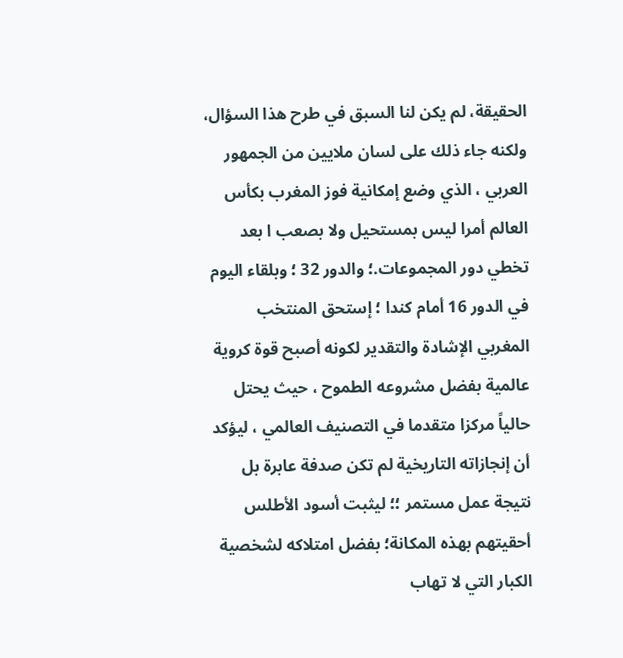الحقيقة، لم يكن لنا السبق في طرح هذا السؤال، ولكنه جاء ذلك على لسان ملايين من الجمهور العربي ، الذي وضع إمكانية فوز المغرب بكأس العالم أمرا ليس بمستحيل ولا بصعب ا بعد تخطي دور المجموعات.؛ والدور 32 ؛ وبلقاء اليوم في الدور 16 أمام كندا ؛ إستحق المنتخب المغربي الإشادة والتقدير لكونه أصبح قوة كروية عالمية بفضل مشروعه الطموح ، حيث يحتل حالياً مركزا متقدما في التصنيف العالمي ، ليؤكد أن إنجازاته التاريخية لم تكن صدفة عابرة بل نتيجة عمل مستمر ؛؛ ليثبت أسود الأطلس أحقيتهم بهذه المكانة؛ بفضل امتلاكه لشخصية الكبار التي لا تهاب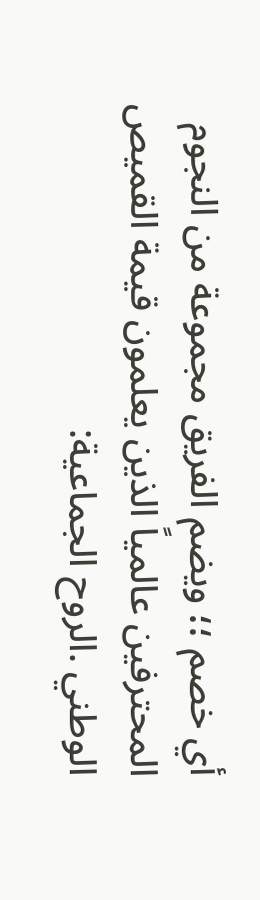أي خصم ؛؛ ويضم الفريق مجموعة من النجوم المحترفين عالمياً الذين يعلمون قيمة القميص الوطني .الروح الجماعية: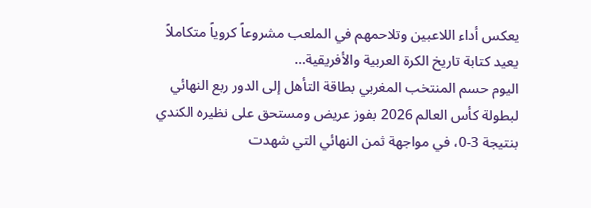يعكس أداء اللاعبين وتلاحمهم في الملعب مشروعاً كروياً متكاملاً يعيد كتابة تاريخ الكرة العربية والأفريقية…
اليوم حسم المنتخب المغربي بطاقة التأهل إلى الدور ربع النهائي لبطولة كأس العالم 2026 بفوز عريض ومستحق على نظيره الكندي بنتيجة 3-0، في مواجهة ثمن النهائي التي شهدت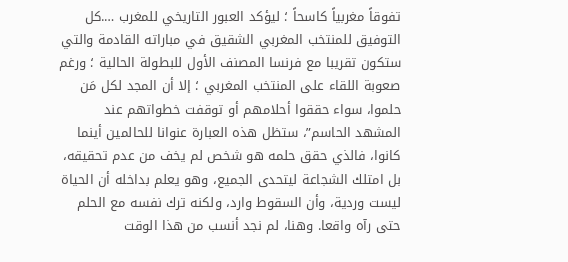تفوقاً مغربياً كاسحاً ؛ ليؤكد العبور التاريخي للمغرب ….كل التوفيق للمنتخب المغربي الشقيق في مباراته القادمة والتي ستكون تقريبا مع فرنسا المصنف الأول للبطولة الحالية ؛ ورغم صعوبة اللقاء على المنتخب المغربي ؛ إلا أن المجد لكل مَن حلموا، سواء حققوا أحلامهم أو توقفت خطواتهم عند المشهد الحاسم”، ستظل هذه العبارة عنوانا للحالمين أينما كانوا، فالذي حقق حلمه هو شخص لم يخف من عدم تحقيقه، بل امتلك الشجاعة ليتحدى الجميع، وهو يعلم بداخله أن الحياة ليست وردية، وأن السقوط وارد، ولكنه ترك نفسه مع الحلم حتى رآه واقعا. وهنا، لم نجد أنسب من هذا الوقت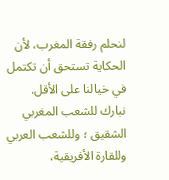لنحلم رفقة المغرب، لأن الحكاية تستحق أن تكتمل في خيالنا على الأقل.
نبارك للشعب المغربي الشقيق ؛ وللشعب العربي وللقارة الأفريقية،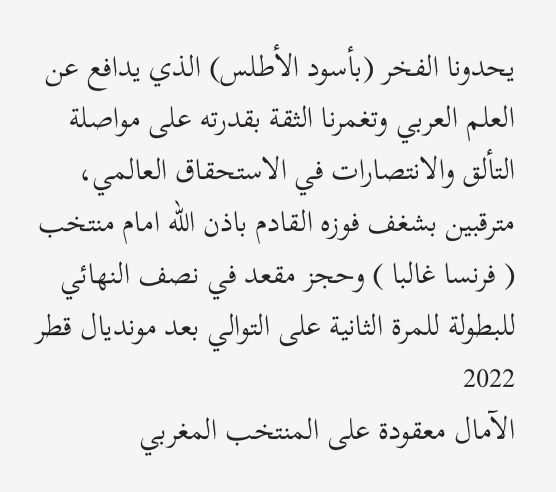يحدونا الفخر (بأسود الأطلس) الذي يدافع عن العلم العربي وتغمرنا الثقة بقدرته على مواصلة التألق والانتصارات في الاستحقاق العالمي، مترقبين بشغف فوزه القادم باذن الله امام منتخب ( فرنسا غالبا ) وحجز مقعد في نصف النهائي للبطولة للمرة الثانية على التوالي بعد مونديال قطر 2022
الآمال معقودة على المنتخب المغربي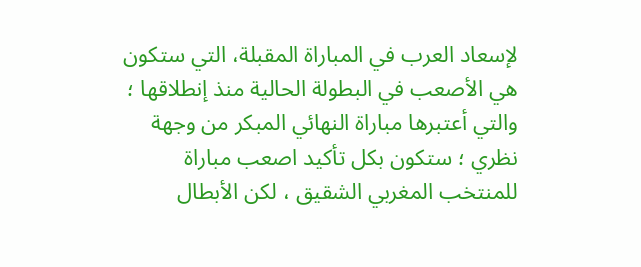لإسعاد العرب في المباراة المقبلة، التي ستكون هي الأصعب في البطولة الحالية منذ إنطلاقها ؛ والتي أعتبرها مباراة النهائي المبكر من وجهة نظري ؛ ستكون بكل تأكيد اصعب مباراة للمنتخب المغربي الشقيق ، لكن الأبطال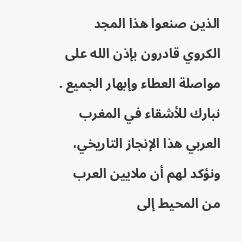الذين صنعوا هذا المجد الكروي قادرون بإذن الله على مواصلة العطاء وإبهار الجميع .
نبارك للأشقاء في المغرب العربي هذا الإنجاز التاريخي، ونؤكد لهم أن ملايين العرب من المحيط إلى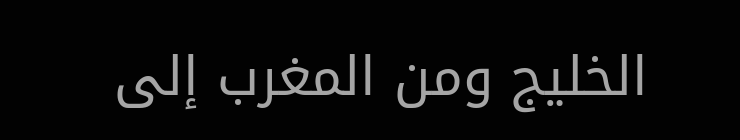الخليج ومن المغرب إلى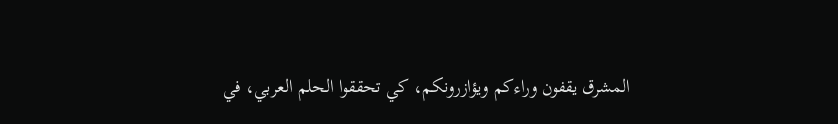المشرق يقفون وراءكم ويؤازرونكم، كي تحققوا الحلم العربي، في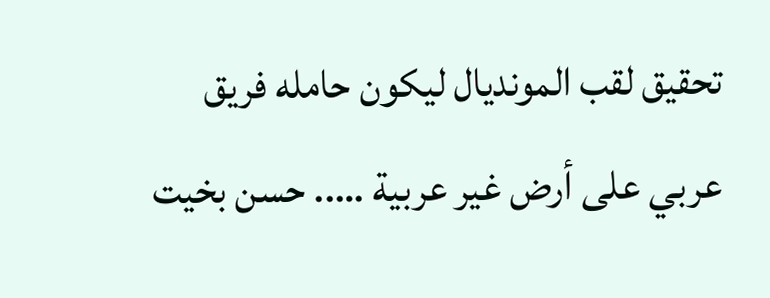تحقيق لقب المونديال ليكون حامله فريق عربي على أرض غير عربية ….. حسن بخيت